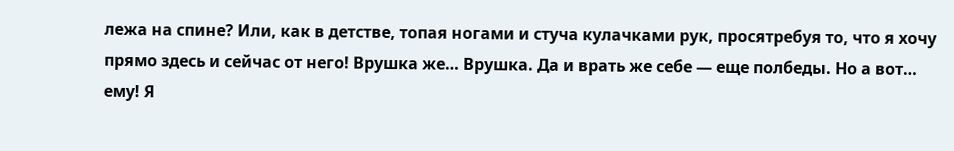лежа на спине? Или, как в детстве, топая ногами и стуча кулачками рук, просятребуя то, что я хочу прямо здесь и сейчас от него! Врушка же… Врушка. Да и врать же себе — еще полбеды. Но а вот… ему! Я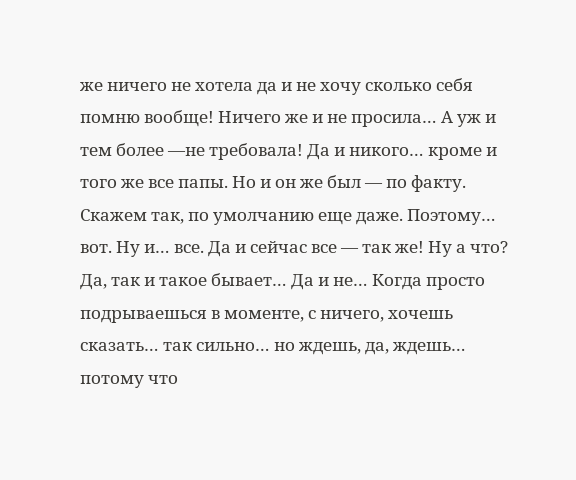же ничего не хотела да и не хочу сколько себя помню вообще! Ничего же и не просила… А уж и тем более —не требовала! Да и никого… кроме и того же все папы. Но и он же был — по факту. Скажем так, по умолчанию еще даже. Поэтому… вот. Ну и… все. Да и сейчас все — так же! Ну а что? Да, так и такое бывает… Да и не… Когда просто подрываешься в моменте, с ничего, хочешь сказать… так сильно… но ждешь, да, ждешь… потому что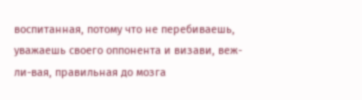воспитанная, потому что не перебиваешь, уважаешь своего оппонента и визави, веж-ли-вая, правильная до мозга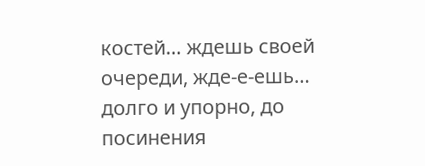костей… ждешь своей очереди, жде-е-ешь… долго и упорно, до посинения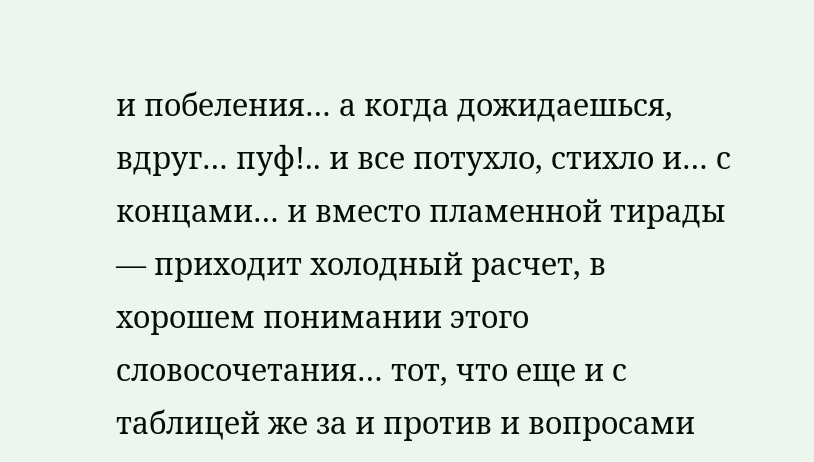и побеления… а когда дожидаешься, вдруг… пуф!.. и все потухло, стихло и… с концами… и вместо пламенной тирады — приходит холодный расчет, в хорошем понимании этого словосочетания… тот, что еще и с таблицей же за и против и вопросами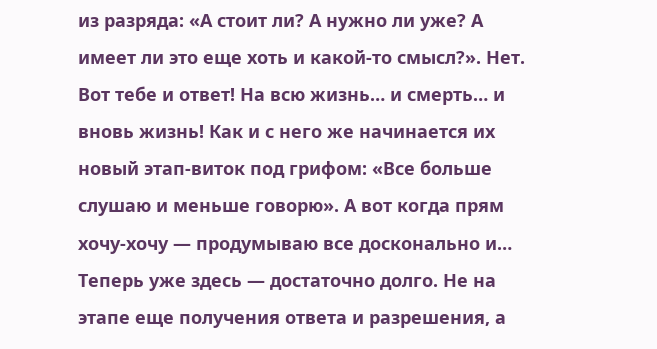из разряда: «А стоит ли? А нужно ли уже? А имеет ли это еще хоть и какой-то смысл?». Нет. Вот тебе и ответ! На всю жизнь… и смерть… и вновь жизнь! Как и с него же начинается их новый этап-виток под грифом: «Все больше слушаю и меньше говорю». А вот когда прям хочу-хочу — продумываю все досконально и… Теперь уже здесь — достаточно долго. Не на этапе еще получения ответа и разрешения, а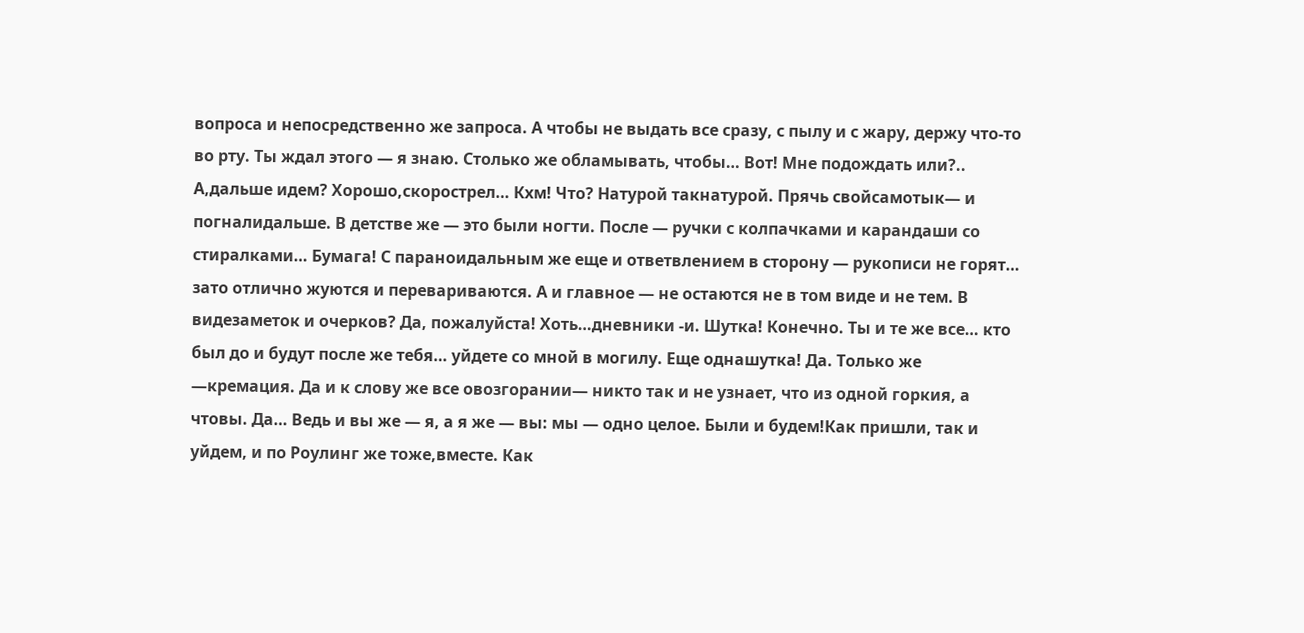вопроса и непосредственно же запроса. А чтобы не выдать все сразу, с пылу и с жару, держу что-то во рту. Ты ждал этого — я знаю. Столько же обламывать, чтобы… Вот! Мне подождать или?.. А,дальше идем? Хорошо,скорострел… Кхм! Что? Натурой такнатурой. Прячь свойсамотык— и погналидальше. В детстве же — это были ногти. После — ручки с колпачками и карандаши со стиралками… Бумага! С параноидальным же еще и ответвлением в сторону — рукописи не горят… зато отлично жуются и перевариваются. А и главное — не остаются не в том виде и не тем. В видезаметок и очерков? Да, пожалуйста! Хоть…дневники -и. Шутка! Конечно. Ты и те же все… кто был до и будут после же тебя… уйдете со мной в могилу. Еще однашутка! Да. Только же —кремация. Да и к слову же все овозгорании— никто так и не узнает, что из одной горкия, а чтовы. Да… Ведь и вы же — я, а я же — вы: мы — одно целое. Были и будем!Как пришли, так и уйдем, и по Роулинг же тоже,вместе. Как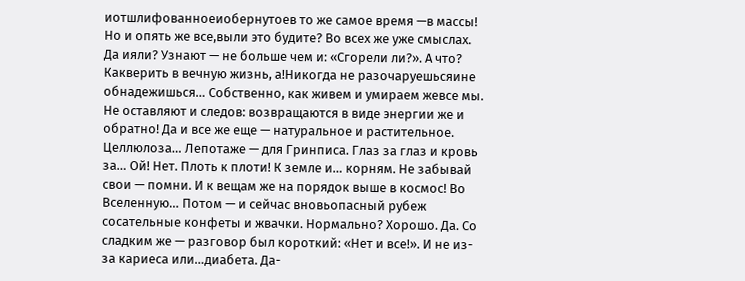иотшлифованноеиобернутоев то же самое время —в массы! Но и опять же все,выли это будите? Во всех же уже смыслах. Да ияли? Узнают — не больше чем и: «Сгорели ли?». А что? Какверить в вечную жизнь, а!Никогда не разочаруешьсяине обнадежишься… Собственно, как живем и умираем жевсе мы. Не оставляют и следов: возвращаются в виде энергии же и обратно! Да и все же еще — натуральное и растительное. Целлюлоза… Лепотаже — для Гринписа. Глаз за глаз и кровь за… Ой! Нет. Плоть к плоти! К земле и… корням. Не забывай свои — помни. И к вещам же на порядок выше в космос! Во Вселенную… Потом — и сейчас вновьопасный рубеж сосательные конфеты и жвачки. Нормально? Хорошо. Да. Со сладким же — разговор был короткий: «Нет и все!». И не из-за кариеса или…диабета. Да-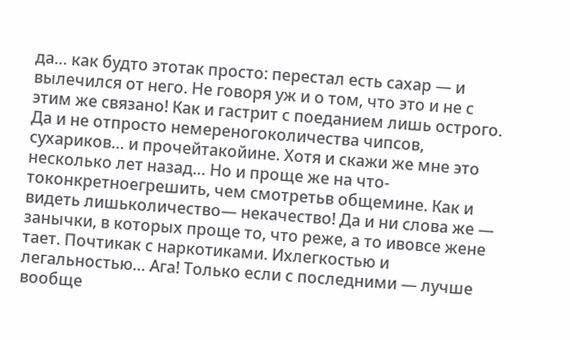да… как будто этотак просто: перестал есть сахар — и вылечился от него. Не говоря уж и о том, что это и не с этим же связано! Как и гастрит с поеданием лишь острого. Да и не отпросто немереногоколичества чипсов, сухариков… и прочейтакойине. Хотя и скажи же мне это несколько лет назад… Но и проще же на что-токонкретноегрешить, чем смотретьв общемине. Как и видеть лишьколичество— некачество! Да и ни слова же — занычки, в которых проще то, что реже, а то ивовсе жене тает. Почтикак с наркотиками. Ихлегкостью и легальностью… Ага! Только если с последними — лучше вообще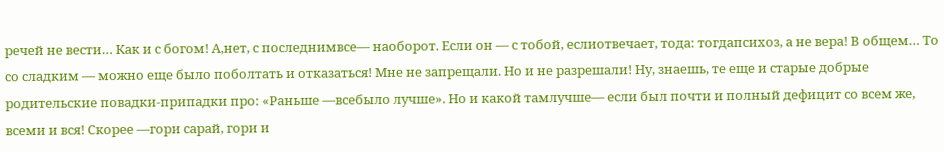речей не вести… Как и с богом! А,нет, с последнимвсе— наоборот. Если он — с тобой, еслиотвечает, тода: тогдапсихоз, а не вера! В общем… То со сладким — можно еще было поболтать и отказаться! Мне не запрещали. Но и не разрешали! Ну, знаешь, те еще и старые добрые родительские повадки-припадки про: «Раньше —всебыло лучше». Но и какой тамлучше— если был почти и полный дефицит со всем же, всеми и вся! Скорее —гори сарай, гори и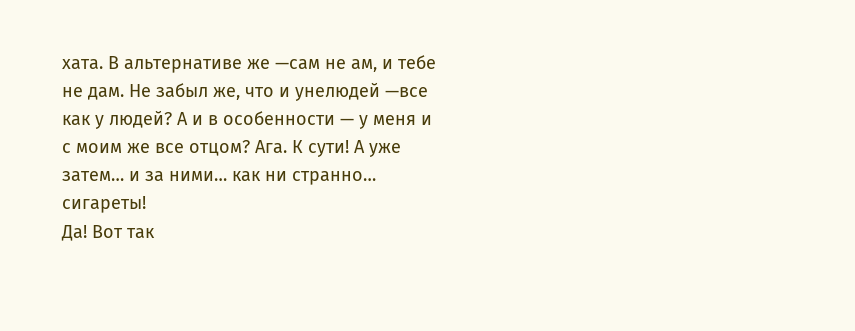хата. В альтернативе же —сам не ам, и тебе не дам. Не забыл же, что и унелюдей —все как у людей? А и в особенности — у меня и с моим же все отцом? Ага. К сути! А уже затем… и за ними… как ни странно… сигареты!
Да! Вот так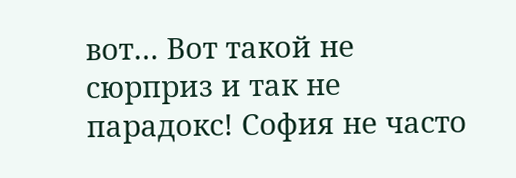вот… Вот такой не сюрприз и так не парадокс! София не часто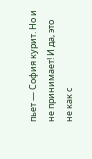пьет — София курит. Но и не принимает! И да, это не как с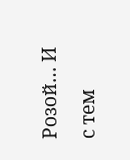Розой… И с тем